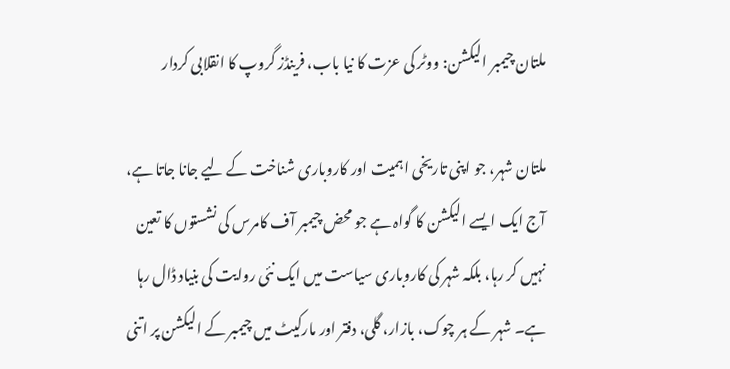ملتان چیمبر الیکشن: ووٹر کی عزت کا نیا باب، فرینڈز گروپ کا انقلابی کردار

ملتان شہر، جو اپنی تاریخی اہمیت اور کاروباری شناخت کے لیے جانا جاتا ہے، آج ایک ایسے الیکشن کا گواہ ہے جو محض چیمبر آف کامرس کی نشستوں کا تعین نہیں کر رہا، بلکہ شہر کی کاروباری سیاست میں ایک نئی روایت کی بنیاد ڈال رہا ہے۔ شہر کے ہر چوک، بازار، گلی، دفتر اور مارکیٹ میں چیمبر کے الیکشن پر اتنی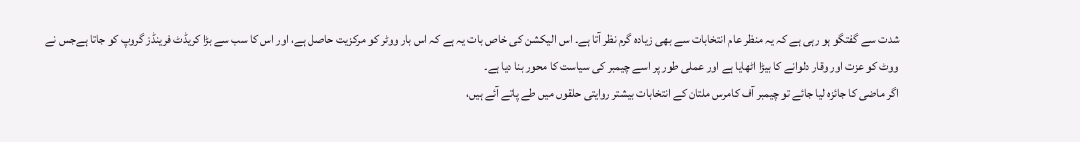شدت سے گفتگو ہو رہی ہے کہ یہ منظر عام انتخابات سے بھی زیادہ گرم نظر آتا ہے۔ اس الیکشن کی خاص بات یہ ہے کہ اس بار ووٹر کو مرکزیت حاصل ہے، اور اس کا سب سے بڑا کریڈٹ فرینڈز گروپ کو جاتا ہےجس نے ووٹ کو عزت اور وقار دلوانے کا بیڑا اٹھایا ہے اور عملی طور پر اسے چیمبر کی سیاست کا محور بنا دیا ہے۔
اگر ماضی کا جائزہ لیا جائے تو چیمبر آف کامرس ملتان کے انتخابات بیشتر روایتی حلقوں میں طے پاتے آئے ہیں،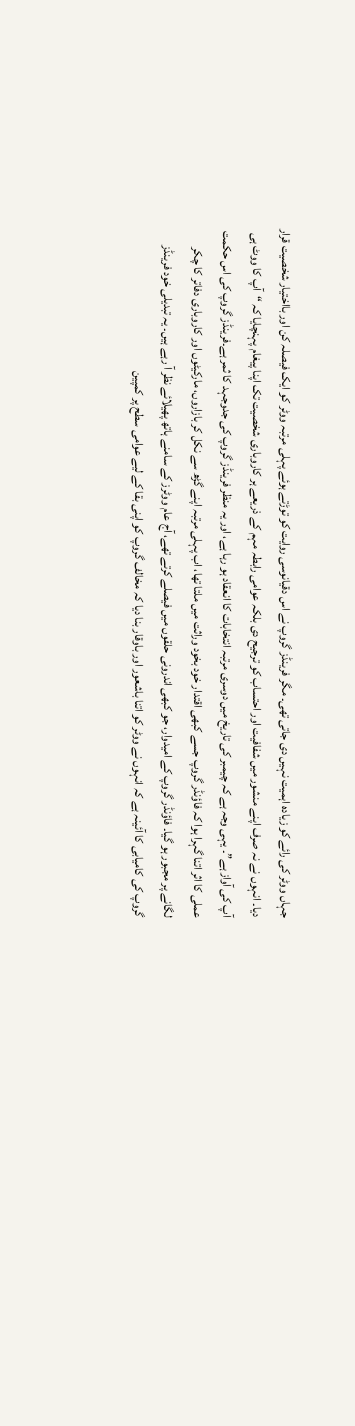جہاں ووٹر کی رائے کو زیادہ اہمیت نہیں دی جاتی تھی۔ مگر فرینڈز گروپ نے اس دقیانوسی روایت کو توڑتے ہوئے پہلی مرتبہ ووٹر کو ایک فیصلہ کن اور بااختیار شخصیت قرار دیا۔ انہوں نے نہ صرف اپنے منشور میں شفافیت اور احتساب کو ترجیح دی بلکہ عوامی رابطہ مہم کے ذریعے ہر کاروباری شخصیت تک اپنا پیغام پہنچایا کہ “آپ کا ووٹ ہی آپ کی آواز ہے”۔ یہی وجہ ہے کہ چیمبر کی تاریخ میں دوسری مرتبہ انتخابات کا انعقاد ہو رہا ہے، اور یہ منظر فرینڈز گروپ کی جدوجہد کا ثمر ہے۔فرینڈز گروپ کی اس حکمت عملی کا اثر اتنا گہرا ہوا کہ فاؤنڈر گروپ جسے کبھی اقتدار خود بخود وراثت میں ملتا تھا، اب پہلی مرتبہ اپنے گڑھ سے نکل کر بازاروں، مارکیٹوں اور کاروباری دفاتر کا چکر لگانے پر مجبور ہو گیا۔ فاؤنڈر گروپ کے امیدوار، جو کبھی اندرونی حلقوں میں فیصلے کرتے تھے، آج عام ووٹرز کے سامنے ہاتھ پھیلائے نظر آ رہے ہیں۔ یہ تبدیلی خود فرینڈز گروپ کی کامیابی کا آئینہ ہے کہ انہوں نے ووٹر کو اتنا باشعور اور باوقار بنا دیا کہ مخالف گروپ کو اپنی بقا کے لیے عوامی سطح پر کمپین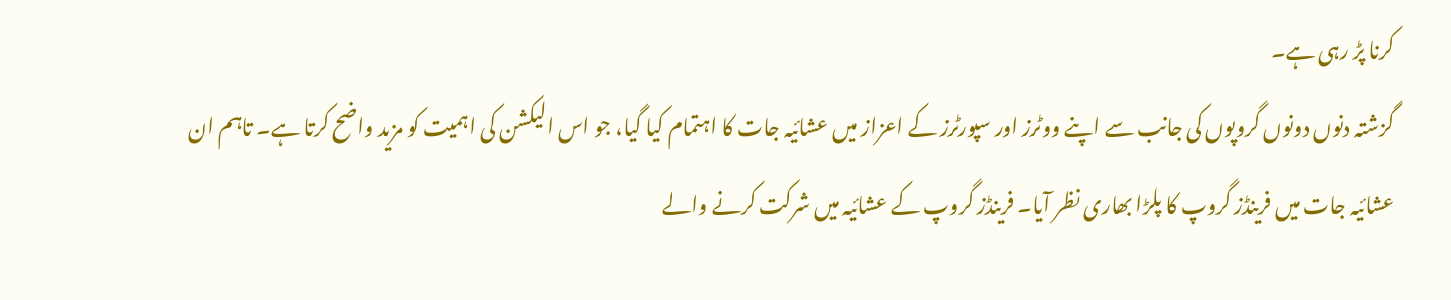کرنا پڑ رہی ہے۔
گزشتہ دنوں دونوں گروپوں کی جانب سے اپنے ووٹرز اور سپورٹرز کے اعزاز میں عشائیہ جات کا اہتمام کیا گیا، جو اس الیکشن کی اہمیت کو مزید واضح کرتا ہے۔ تاہم ان عشائیہ جات میں فرینڈز گروپ کا پلڑا بھاری نظر آیا۔ فرینڈز گروپ کے عشائیہ میں شرکت کرنے والے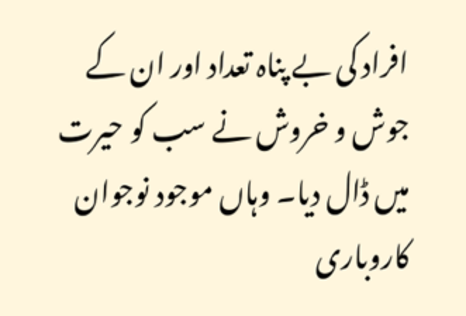افراد کی بے پناہ تعداد اور ان کے جوش و خروش نے سب کو حیرت میں ڈال دیا۔ وہاں موجود نوجوان کاروباری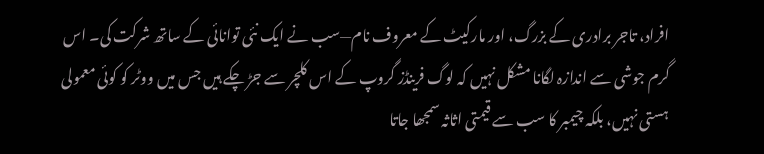افراد، تاجر برادری کے بزرگ، اور مارکیٹ کے معروف نام—سب نے ایک نئی توانائی کے ساتھ شرکت کی۔ اس گرم جوشی سے اندازہ لگانا مشکل نہیں کہ لوگ فرینڈز گروپ کے اس کلچر سے جڑ چکے ہیں جس میں ووٹر کو کوئی معمولی ہستی نہیں، بلکہ چیمبر کا سب سے قیمتی اثاثہ سمجھا جاتا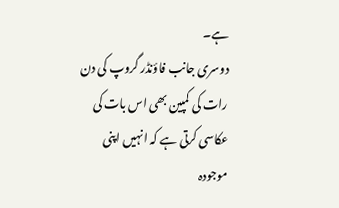ہے۔
دوسری جانب فاؤنڈر گروپ کی دن رات کی کمپین بھی اس بات کی عکاسی کرتی ہے کہ انہیں اپنی موجودہ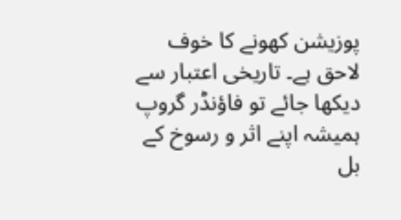پوزیشن کھونے کا خوف لاحق ہے۔ تاریخی اعتبار سے دیکھا جائے تو فاؤنڈر گروپ ہمیشہ اپنے اثر و رسوخ کے بل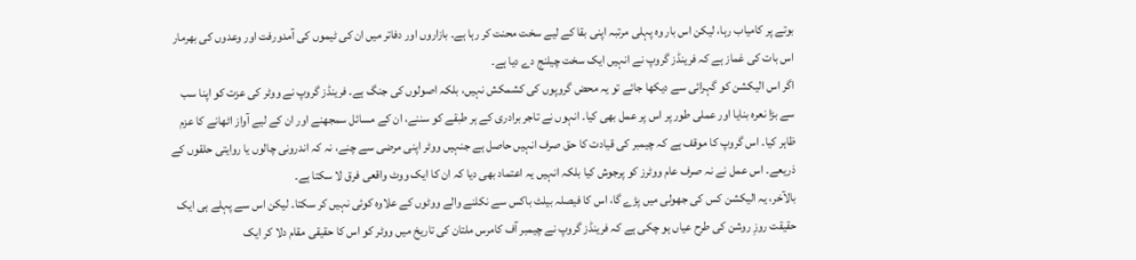بوتے پر کامیاب رہا، لیکن اس بار وہ پہلی مرتبہ اپنی بقا کے لیے سخت محنت کر رہا ہے۔ بازاروں اور دفاتر میں ان کی ٹیموں کی آمدورفت اور وعدوں کی بھرمار اس بات کی غماز ہے کہ فرینڈز گروپ نے انہیں ایک سخت چیلنج دے دیا ہے۔
اگر اس الیکشن کو گہرائی سے دیکھا جائے تو یہ محض گروپوں کی کشمکش نہیں، بلکہ اصولوں کی جنگ ہے۔ فرینڈز گروپ نے ووٹر کی عزت کو اپنا سب سے بڑا نعرہ بنایا اور عملی طور پر اس پر عمل بھی کیا۔ انہوں نے تاجر برادری کے ہر طبقے کو سننے، ان کے مسائل سمجھنے اور ان کے لیے آواز اٹھانے کا عزم ظاہر کیا۔ اس گروپ کا موقف ہے کہ چیمبر کی قیادت کا حق صرف انہیں حاصل ہے جنہیں ووٹر اپنی مرضی سے چنے، نہ کہ اندرونی چالوں یا روایتی حلقوں کے ذریعے۔ اس عمل نے نہ صرف عام ووٹرز کو پرجوش کیا بلکہ انہیں یہ اعتماد بھی دیا کہ ان کا ایک ووٹ واقعی فرق لا سکتا ہے۔
بالآخر، یہ الیکشن کس کی جھولی میں پڑے گا، اس کا فیصلہ بیلٹ باکس سے نکلنے والے ووٹوں کے علاوہ کوئی نہیں کر سکتا۔ لیکن اس سے پہلے ہی ایک حقیقت روزِ روشن کی طرح عیاں ہو چکی ہے کہ فرینڈز گروپ نے چیمبر آف کامرس ملتان کی تاریخ میں ووٹر کو اس کا حقیقی مقام دلا کر ایک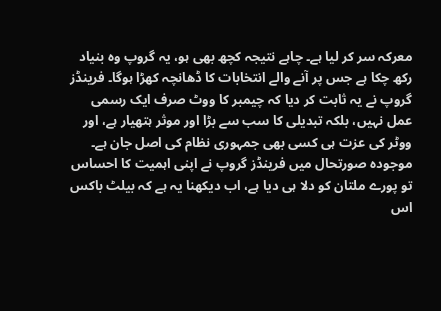معرکہ سر کر لیا ہے۔ چاہے نتیجہ کچھ بھی ہو، یہ گروپ وہ بنیاد رکھ چکا ہے جس پر آنے والے انتخابات کا ڈھانچہ کھڑا ہوگا۔ فرینڈز گروپ نے یہ ثابت کر دیا کہ چیمبر کا ووٹ صرف ایک رسمی عمل نہیں، بلکہ تبدیلی کا سب سے بڑا اور موثر ہتھیار ہے، اور ووٹر کی عزت ہی کسی بھی جمہوری نظام کی اصل جان ہے۔ موجودہ صورتحال میں فرینڈز گروپ نے اپنی اہمیت کا احساس تو پورے ملتان کو دلا ہی دیا ہے، اب دیکھنا یہ ہے کہ بیلٹ باکس اس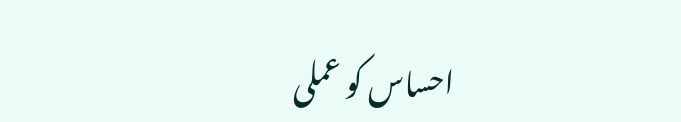احساس کو عملی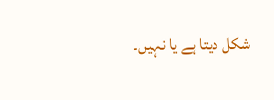شکل دیتا ہے یا نہیں۔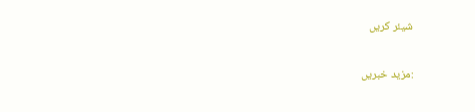شیئر کریں

:مزید خبریں